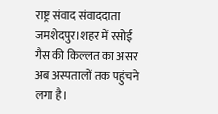राष्ट्र संवाद संवाददाता
जमशेदपुर।शहर में रसोई गैस की किल्लत का असर अब अस्पतालों तक पहुंचने लगा है।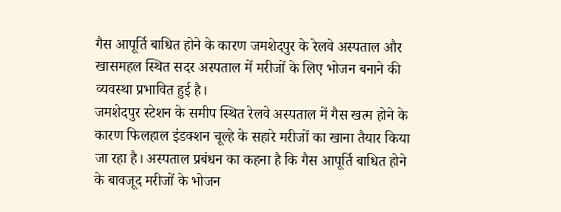गैस आपूर्ति बाधित होने के कारण जमशेदपुर के रेलवे अस्पताल और खासमहल स्थित सदर अस्पताल में मरीजों के लिए भोजन बनाने की व्यवस्था प्रभावित हुई है।
जमशेदपुर स्टेशन के समीप स्थित रेलवे अस्पताल में गैस खत्म होने के कारण फिलहाल इंडक्शन चूल्हे के सहारे मरीजों का खाना तैयार किया जा रहा है। अस्पताल प्रबंधन का कहना है कि गैस आपूर्ति बाधित होने के बावजूद मरीजों के भोजन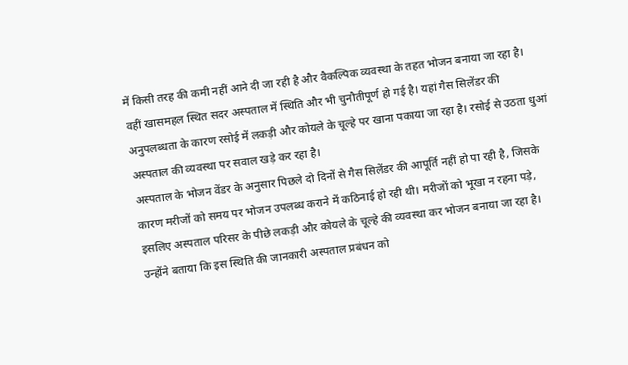में किसी तरह की कमी नहीं आने दी जा रही है और वैकल्पिक व्यवस्था के तहत भोजन बनाया जा रहा है।
वहीं खासमहल स्थित सदर अस्पताल में स्थिति और भी चुनौतीपूर्ण हो गई है। यहां गैस सिलेंडर की अनुपलब्धता के कारण रसोई में लकड़ी और कोयले के चूल्हे पर खाना पकाया जा रहा है। रसोई से उठता धुआं अस्पताल की व्यवस्था पर सवाल खड़े कर रहा है।
अस्पताल के भोजन वेंडर के अनुसार पिछले दो दिनों से गैस सिलेंडर की आपूर्ति नहीं हो पा रही है, जिसके कारण मरीजों को समय पर भोजन उपलब्ध कराने में कठिनाई हो रही थी। मरीजों को भूखा न रहना पड़े, इसलिए अस्पताल परिसर के पीछे लकड़ी और कोयले के चूल्हे की व्यवस्था कर भोजन बनाया जा रहा है। उन्होंने बताया कि इस स्थिति की जानकारी अस्पताल प्रबंधन को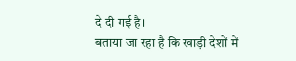दे दी गई है।
बताया जा रहा है कि खाड़ी देशों में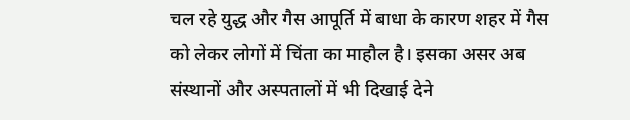चल रहे युद्ध और गैस आपूर्ति में बाधा के कारण शहर में गैस को लेकर लोगों में चिंता का माहौल है। इसका असर अब संस्थानों और अस्पतालों में भी दिखाई देने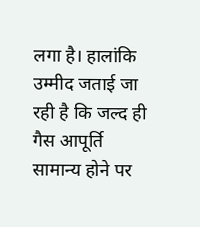लगा है। हालांकि उम्मीद जताई जा रही है कि जल्द ही गैस आपूर्ति सामान्य होने पर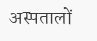अस्पतालों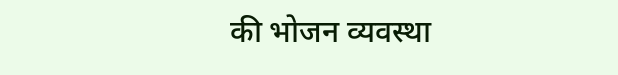की भोजन व्यवस्था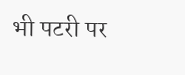भी पटरी पर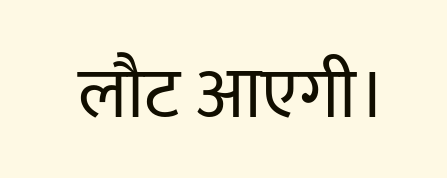लौट आएगी।